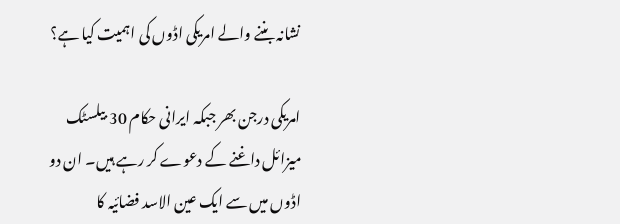نشانہ بننے والے امریکی اڈوں کی اہمیت کیا ہے؟

امریکی درجن بھر جبکہ ایرانی حکام 30 بیلسٹک میزائل داغنے کے دعوے کر رہے ہیں۔ ان دو اڈوں میں سے ایک عین الاسد فضائیہ کا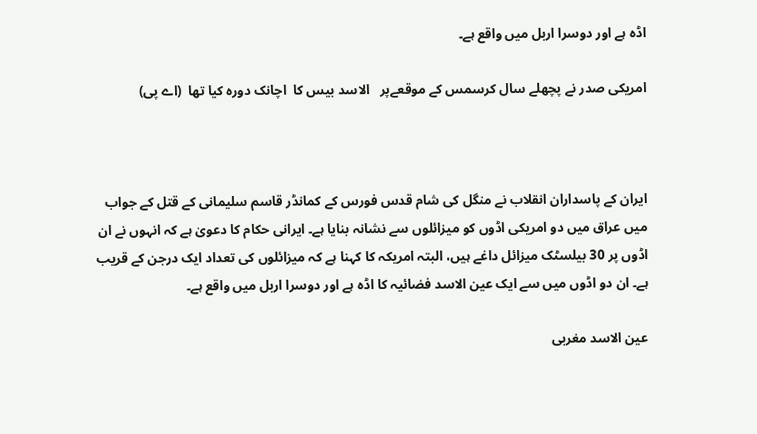اڈہ ہے اور دوسرا اربل میں واقع ہے۔

امریکی صدر نے پچھلے سال کرسمس کے موقعےپر   الاسد بیس کا  اچانک دورہ کیا تھا  (اے پی)



ایران کے پاسداران انقلاب نے منگل کی شام قدس فورس کے کمانڈر قاسم سلیمانی کے قتل کے جواب میں عراق میں دو امریکی اڈوں کو میزائلوں سے نشانہ بنایا ہے۔ ایرانی حکام کا دعویٰ ہے کہ انہوں نے ان اڈوں پر 30 بیلسٹک میزائل داغے ہیں، البتہ امریکہ کا کہنا ہے کہ میزائلوں کی تعداد ایک درجن کے قریب ہے۔ ان دو اڈوں میں سے ایک عین الاسد فضائیہ کا اڈہ ہے اور دوسرا اربل میں واقع ہے۔

عین الاسد مغربی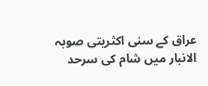عراق کے سنی اکثریتی صوبہ الانبار میں شام کی سرحد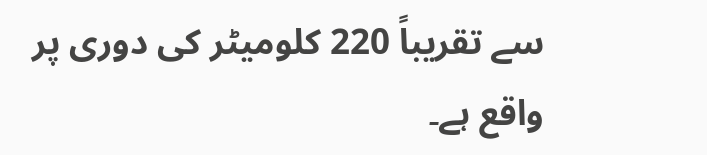سے تقریباً 220 کلومیٹر کی دوری پر واقع ہے۔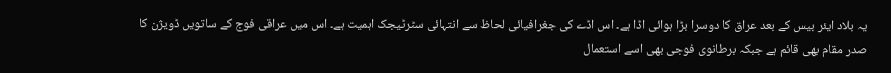یہ بلاد ایئر بیس کے بعد عراق کا دوسرا بڑا ہوائی اڈا ہے۔ اس اڈے کی جغرافیائی لحاظ سے انتہائی سٹرٹیجک اہمیت ہے۔ اس میں عراقی فوج کے ساتویں ڈویژن کا صدر مقام بھی قائم ہے جبکہ برطانوی فوجی بھی اسے استعمال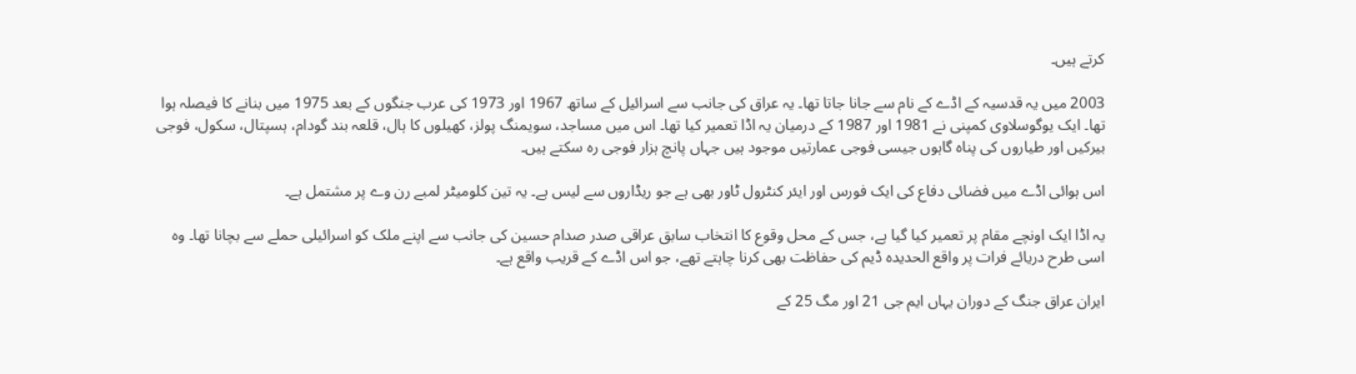کرتے ہیں۔

2003 میں یہ قدسیہ کے اڈے کے نام سے جانا جاتا تھا۔ یہ عراق کی جانب سے اسرائیل کے ساتھ 1967 اور 1973 کی عرب جنگوں کے بعد 1975 میں بنانے کا فیصلہ ہوا تھا۔ ایک یوگوسلاوی کمپنی نے 1981 اور 1987 کے درمیان یہ اڈا تعمیر کیا تھا۔ اس میں مساجد، سویمنگ پولز، کھیلوں کا ہال، قلعہ بند گودام، ہسپتال، سکول، فوجی بیرکیں اور طیاروں کی پناہ گاہوں جیسی فوجی عمارتیں موجود ہیں جہاں پانچ ہزار فوجی رہ سکتے ہیں۔

اس ہوائی اڈے میں فضائی دفاع کی ایک فورس اور ایئر کنٹرول ٹاور بھی ہے جو ریڈاروں سے لیس ہے۔ یہ تین کلومیٹر لمبے رن وے پر مشتمل ہے۔

یہ اڈا ایک اونچے مقام پر تعمیر کیا گیا ہے، جس کے محل وقوع کا انتخاب سابق عراقی صدر صدام حسین کی جانب سے اپنے ملک کو اسرائیلی حملے سے بچانا تھا۔ وہ اسی طرح دریائے فرات پر واقع الحدیدہ ڈیم کی حفاظت بھی کرنا چاہتے تھے، جو اس اڈے کے قریب واقع ہے۔

ایران عراق جنگ کے دوران یہاں ایم جی 21 اور مگ 25 کے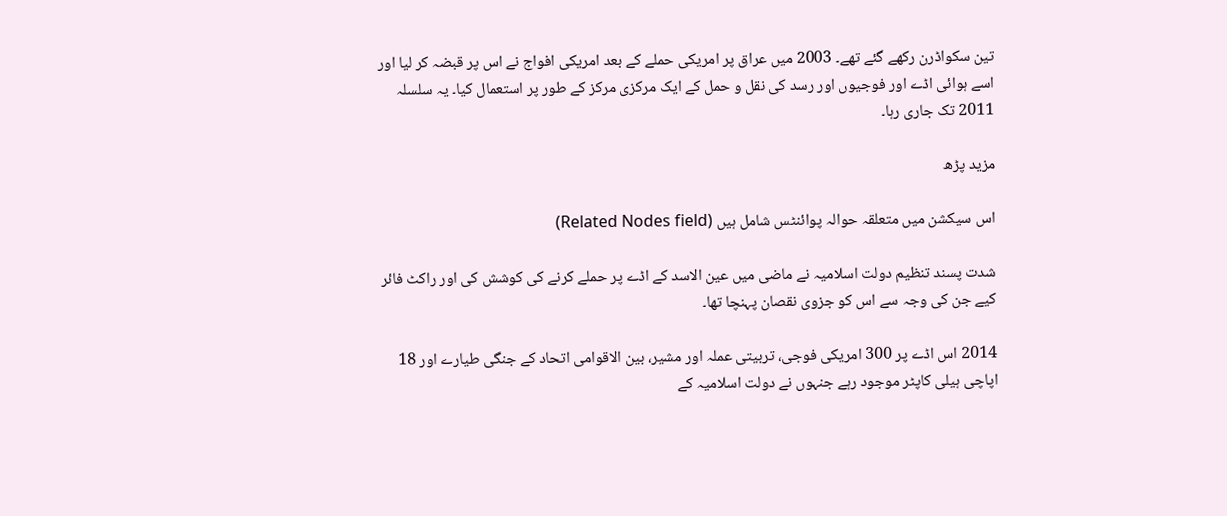تین سکواڈرن رکھے گئے تھے۔ 2003 میں عراق پر امریکی حملے کے بعد امریکی افواج نے اس پر قبضہ کر لیا اور اسے ہوائی اڈے اور فوجیوں اور رسد کی نقل و حمل کے ایک مرکزی مرکز کے طور پر استعمال کیا۔ یہ سلسلہ 2011 تک جاری رہا۔

مزید پڑھ

اس سیکشن میں متعلقہ حوالہ پوائنٹس شامل ہیں (Related Nodes field)

شدت پسند تنظیم دولت اسلامیہ نے ماضی میں عین الاسد کے اڈے پر حملے کرنے کی کوشش کی اور راکٹ فائر کیے جن کی وجہ سے اس کو جزوی نقصان پہنچا تھا۔

2014 اس اڈے پر 300 امریکی فوجی، تربیتی عملہ اور مشیر، بین الاقوامی اتحاد کے جنگی طیارے اور 18 اپاچی ہیلی کاپٹر موجود رہے جنہوں نے دولت اسلامیہ کے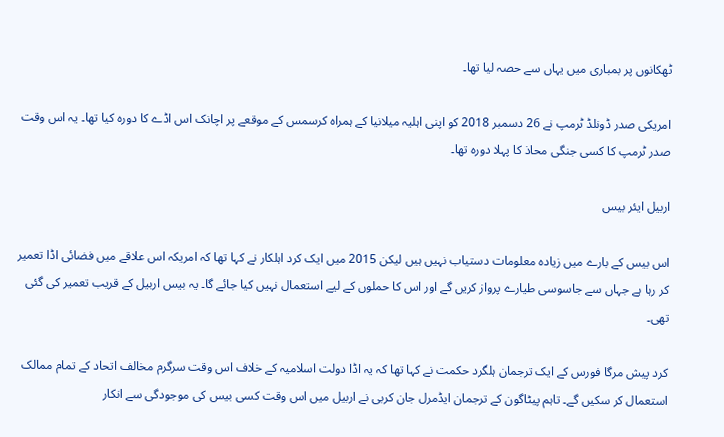ٹھکانوں پر بمباری میں یہاں سے حصہ لیا تھا۔

امریکی صدر ڈونلڈ ٹرمپ نے 26 دسمبر 2018 کو اپنی اہلیہ میلانیا کے ہمراہ کرسمس کے موقعے پر اچانک اس اڈے کا دورہ کیا تھا۔ یہ اس وقت صدر ٹرمپ کا کسی جنگی محاذ کا پہلا دورہ تھا۔

اربیل ایئر بیس

اس بیس کے بارے میں زیادہ معلومات دستیاب نہیں ہیں لیکن 2015 میں ایک کرد اہلکار نے کہا تھا کہ امریکہ اس علاقے میں فضائی اڈا تعمیر کر رہا ہے جہاں سے جاسوسی طیارے پرواز کریں گے اور اس کا حملوں کے لیے استعمال نہیں کیا جائے گا۔ یہ بیس اربیل کے قریب تعمیر کی گئی تھی۔

کرد پیش مرگا فورس کے ایک ترجمان ہلگرد حکمت نے کہا تھا کہ یہ اڈا دولت اسلامیہ کے خلاف اس وقت سرگرم مخالف اتحاد کے تمام ممالک استعمال کر سکیں گے۔ تاہم پیٹاگون کے ترجمان ایڈمرل جان کربی نے اربیل میں اس وقت کسی بیس کی موجودگی سے انکار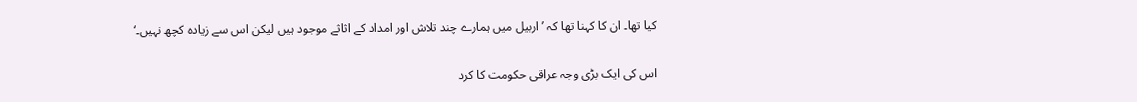کیا تھا۔ ان کا کہنا تھا کہ ’اربیل میں ہمارے چند تلاش اور امداد کے اثاثے موجود ہیں لیکن اس سے زیادہ کچھ نہیں۔‘

اس کی ایک بڑی وجہ عراقی حکومت کا کرد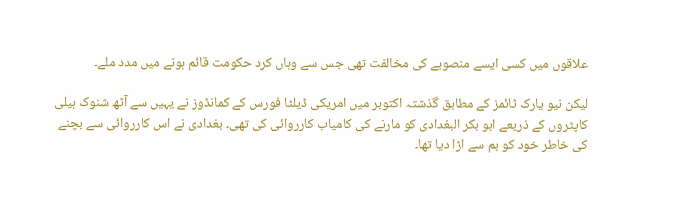علاقوں میں کسی ایسے منصوبے کی مخالفت تھی جس سے وہاں کرد حکومت قائم ہونے میں مدد ملے۔

لیکن نیو یارک ٹائمز کے مطابق گذشتہ اکتوبر میں امریکی ڈیلٹا فورس کے کمانڈوز نے یہیں سے آٹھ شنوک ہیلی کاپٹروں کے ذریعے ابو بکر البغدادی کو مارنے کی کامیاب کارروائی کی تھی۔ بغدادی نے اس کارروائی سے بچنے کی خاطر خود کو بم سے اڑا دیا تھا۔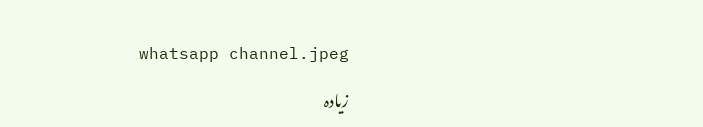whatsapp channel.jpeg

زیادہ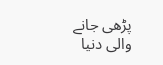پڑھی جانے والی دنیا